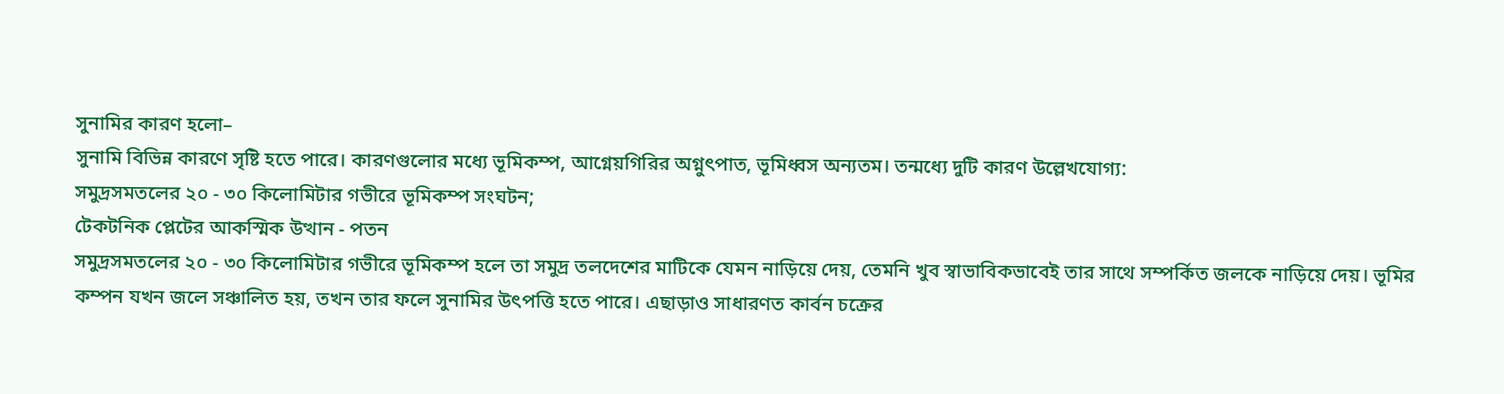সুনামির কারণ হলো–
সুনামি বিভিন্ন কারণে সৃষ্টি হতে পারে। কারণগুলোর মধ্যে ভূমিকম্প, আগ্নেয়গিরির অগ্নুৎপাত, ভূমিধ্বস অন্যতম। তন্মধ্যে দুটি কারণ উল্লেখযোগ্য:
সমুদ্রসমতলের ২০ - ৩০ কিলোমিটার গভীরে ভূমিকম্প সংঘটন;
টেকটনিক প্লেটের আকস্মিক উত্থান - পতন
সমুদ্রসমতলের ২০ - ৩০ কিলোমিটার গভীরে ভূমিকম্প হলে তা সমুদ্র তলদেশের মাটিকে যেমন নাড়িয়ে দেয়, তেমনি খুব স্বাভাবিকভাবেই তার সাথে সম্পর্কিত জলকে নাড়িয়ে দেয়। ভূমির কম্পন যখন জলে সঞ্চালিত হয়, তখন তার ফলে সুনামির উৎপত্তি হতে পারে। এছাড়াও সাধারণত কার্বন চক্রের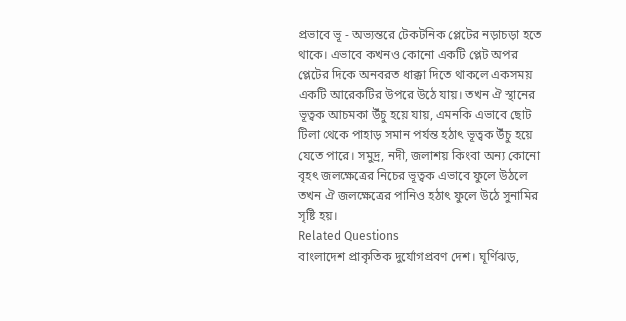প্রভাবে ভূ - অভ্যন্তরে টেকটনিক প্লেটের নড়াচড়া হতে থাকে। এভাবে কখনও কোনো একটি প্লেট অপর প্লেটের দিকে অনবরত ধাক্কা দিতে থাকলে একসময় একটি আরেকটির উপরে উঠে যায়। তখন ঐ স্থানের ভূত্বক আচমকা উঁচু হয়ে যায়, এমনকি এভাবে ছোট টিলা থেকে পাহাড় সমান পর্যন্ত হঠাৎ ভূত্বক উঁচু হয়ে যেতে পারে। সমুদ্র, নদী, জলাশয় কিংবা অন্য কোনো বৃহৎ জলক্ষেত্রের নিচের ভূত্বক এভাবে ফুলে উঠলে তখন ঐ জলক্ষেত্রের পানিও হঠাৎ ফুলে উঠে সুনামির সৃষ্টি হয়।
Related Questions
বাংলাদেশ প্রাকৃতিক দুর্যোগপ্রবণ দেশ। ঘূর্ণিঝড়,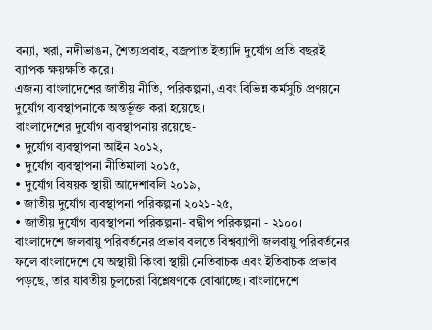বন্যা, খরা, নদীভাঙন, শৈত্যপ্রবাহ, বজ্রপাত ইত্যাদি দুর্যোগ প্রতি বছরই ব্যাপক ক্ষয়ক্ষতি করে।
এজন্য বাংলাদেশের জাতীয় নীতি, পরিকল্পনা, এবং বিভিন্ন কর্মসুচি প্রণয়নে দুর্যোগ ব্যবস্থাপনাকে অন্তর্ভূক্ত করা হয়েছে।
বাংলাদেশের দুর্যোগ ব্যবস্থাপনায় রয়েছে-
• দুর্যোগ ব্যবস্থাপনা আইন ২০১২,
• দুর্যোগ ব্যবস্থাপনা নীতিমালা ২০১৫,
• দুর্যোগ বিষয়ক স্থায়ী আদেশাবলি ২০১৯,
• জাতীয় দুর্যোগ ব্যবস্থাপনা পরিকল্পনা ২০২১-২৫,
• জাতীয় দুর্যোগ ব্যবস্থাপনা পরিকল্পনা- বদ্বীপ পরিকল্পনা - ২১০০।
বাংলাদেশে জলবায়ু পরিবর্তনের প্রভাব বলতে বিশ্বব্যাপী জলবায়ু পরিবর্তনের ফলে বাংলাদেশে যে অস্থায়ী কিংবা স্থায়ী নেতিবাচক এবং ইতিবাচক প্রভাব পড়ছে, তার যাবতীয় চুলচেরা বিশ্লেষণকে বোঝাচ্ছে। বাংলাদেশে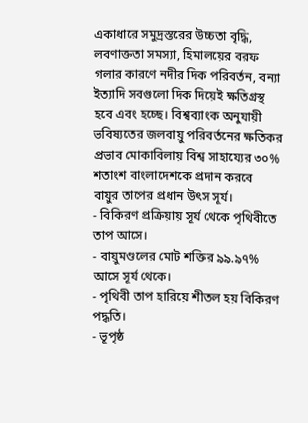একাধারে সমুদ্রস্তরের উচ্চতা বৃদ্ধি, লবণাক্ততা সমস্যা, হিমালয়ের বরফ গলার কারণে নদীর দিক পরিবর্তন, বন্যা ইত্যাদি সবগুলো দিক দিয়েই ক্ষতিগ্রস্থ হবে এবং হচ্ছে। বিশ্বব্যাংক অনুযায়ী ভবিষ্যতের জলবায়ু পরিবর্তনের ক্ষতিকর প্রভাব মোকাবিলায় বিশ্ব সাহায্যের ৩০% শতাংশ বাংলাদেশকে প্রদান করবে
বায়ুর তাপের প্রধান উৎস সূর্য।
- বিকিরণ প্রক্রিয়ায় সূর্য থেকে পৃথিবীতে তাপ আসে।
- বায়ুমণ্ডলের মোট শক্তির ৯৯.৯৭% আসে সূর্য থেকে।
- পৃথিবী তাপ হারিয়ে শীতল হয় বিকিরণ পদ্ধতি।
- ভূপৃষ্ঠ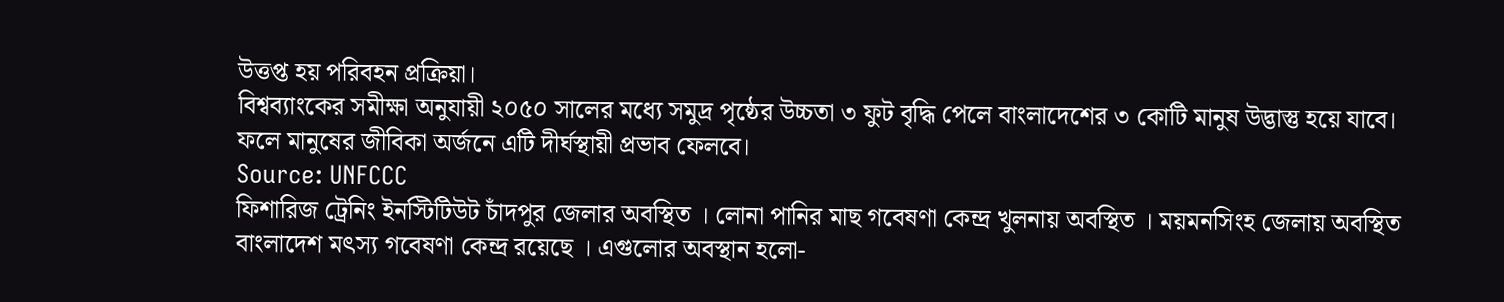উত্তপ্ত হয় পরিবহন প্রক্রিয়া।
বিশ্বব্যাংকের সমীক্ষা অনুযায়ী ২০৫০ সালের মধ্যে সমুদ্র পৃষ্ঠের উচ্চতা ৩ ফুট বৃদ্ধি পেলে বাংলাদেশের ৩ কোটি মানুষ উদ্ভাস্তু হয়ে যাবে। ফলে মানুষের জীবিকা অর্জনে এটি দীর্ঘস্থায়ী প্রভাব ফেলবে।
Source: UNFCCC
ফিশারিজ ট্রেনিং ইনস্টিটিউট চাঁদপুর জেলার অবস্থিত । লোনা পানির মাছ গবেষণা কেন্দ্র খুলনায় অবস্থিত । ময়মনসিংহ জেলায় অবস্থিত বাংলাদেশ মৎস্য গবেষণা কেন্দ্র রয়েছে । এগুলোর অবস্থান হলো-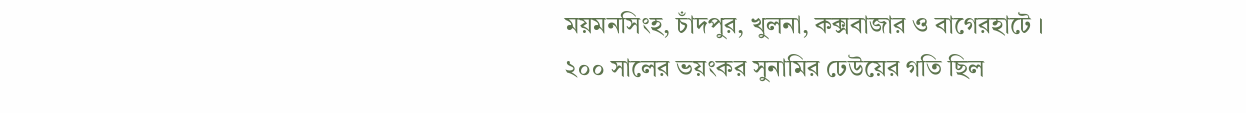ময়মনসিংহ, চাঁদপুর, খুলনা, কক্সবাজার ও বাগেরহাটে ।
২০০ সালের ভয়ংকর সুনামির ঢেউয়ের গতি ছিল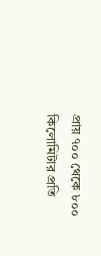প্রায় ৭০০ থেকে ৮০০ কিলোমিটার প্রতি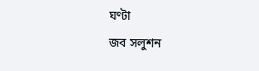ঘণ্টা
জব সলুশন